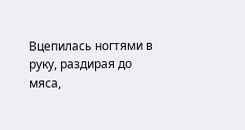Вцепилась ногтями в руку, раздирая до мяса,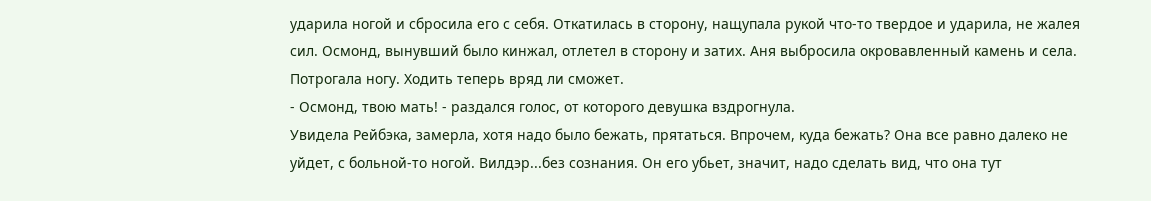ударила ногой и сбросила его с себя. Откатилась в сторону, нащупала рукой что-то твердое и ударила, не жалея сил. Осмонд, вынувший было кинжал, отлетел в сторону и затих. Аня выбросила окровавленный камень и села. Потрогала ногу. Ходить теперь вряд ли сможет.
- Осмонд, твою мать! - раздался голос, от которого девушка вздрогнула.
Увидела Рейбэка, замерла, хотя надо было бежать, прятаться. Впрочем, куда бежать? Она все равно далеко не уйдет, с больной-то ногой. Вилдэр...без сознания. Он его убьет, значит, надо сделать вид, что она тут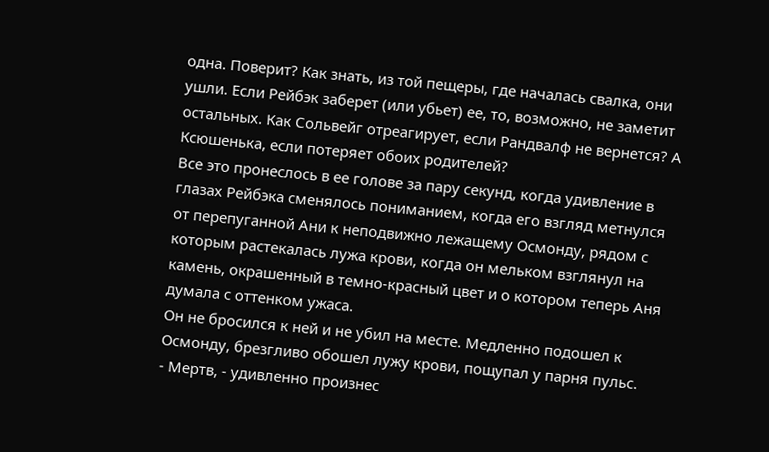одна. Поверит? Как знать, из той пещеры, где началась свалка, они ушли. Если Рейбэк заберет (или убьет) ее, то, возможно, не заметит остальных. Как Сольвейг отреагирует, если Рандвалф не вернется? А Ксюшенька, если потеряет обоих родителей?
Все это пронеслось в ее голове за пару секунд, когда удивление в глазах Рейбэка сменялось пониманием, когда его взгляд метнулся от перепуганной Ани к неподвижно лежащему Осмонду, рядом с которым растекалась лужа крови, когда он мельком взглянул на камень, окрашенный в темно-красный цвет и о котором теперь Аня думала с оттенком ужаса.
Он не бросился к ней и не убил на месте. Медленно подошел к Осмонду, брезгливо обошел лужу крови, пощупал у парня пульс.
- Мертв, - удивленно произнес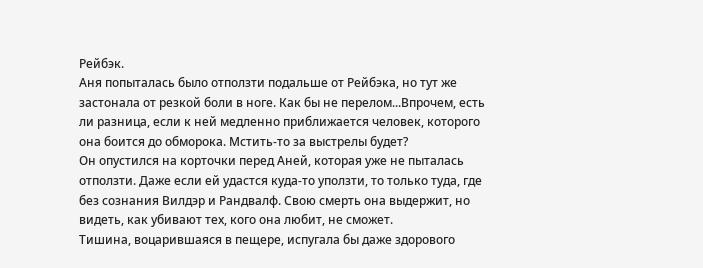Рейбэк.
Аня попыталась было отползти подальше от Рейбэка, но тут же застонала от резкой боли в ноге. Как бы не перелом...Впрочем, есть ли разница, если к ней медленно приближается человек, которого она боится до обморока. Мстить-то за выстрелы будет?
Он опустился на корточки перед Аней, которая уже не пыталась отползти. Даже если ей удастся куда-то уползти, то только туда, где без сознания Вилдэр и Рандвалф. Свою смерть она выдержит, но видеть, как убивают тех, кого она любит, не сможет.
Тишина, воцарившаяся в пещере, испугала бы даже здорового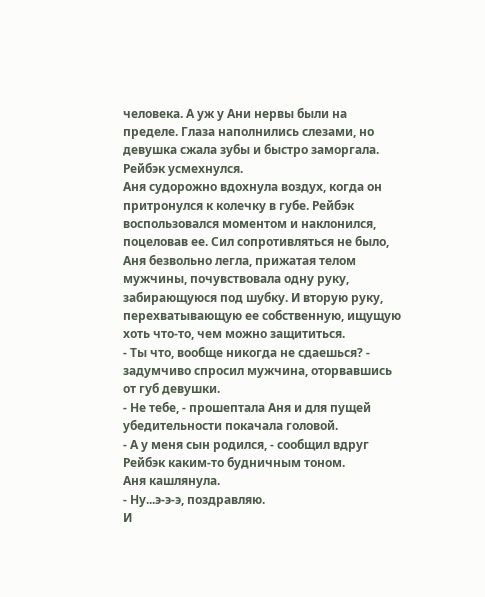человека. А уж у Ани нервы были на пределе. Глаза наполнились слезами, но девушка сжала зубы и быстро заморгала. Рейбэк усмехнулся.
Аня судорожно вдохнула воздух, когда он притронулся к колечку в губе. Рейбэк воспользовался моментом и наклонился, поцеловав ее. Сил сопротивляться не было, Аня безвольно легла, прижатая телом мужчины, почувствовала одну руку, забирающуюся под шубку. И вторую руку, перехватывающую ее собственную, ищущую хоть что-то, чем можно защититься.
- Ты что, вообще никогда не сдаешься? - задумчиво спросил мужчина, оторвавшись от губ девушки.
- Не тебе, - прошептала Аня и для пущей убедительности покачала головой.
- А у меня сын родился, - сообщил вдруг Рейбэк каким-то будничным тоном.
Аня кашлянула.
- Ну...э-э-э, поздравляю.
И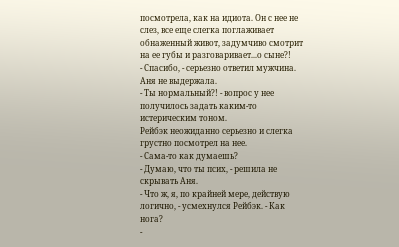посмотрела, как на идиота. Он с нее не слез, все еще слегка поглаживает обнаженный живот, задумчиво смотрит на ее губы и разговаривает...о сыне?!
- Спасибо, - серьезно ответил мужчина.
Аня не выдержала.
- Ты нормальный?! - вопрос у нее получилось задать каким-то истерическим тоном.
Рейбэк неожиданно серьезно и слегка грустно посмотрел на нее.
- Сама-то как думаешь?
- Думаю, что ты псих, - решила не скрывать Аня.
- Что ж, я, по крайней мере, действую логично, - усмехнулся Рейбэк. - Как нога?
-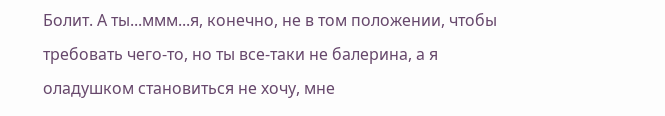Болит. А ты...ммм...я, конечно, не в том положении, чтобы требовать чего-то, но ты все-таки не балерина, а я оладушком становиться не хочу, мне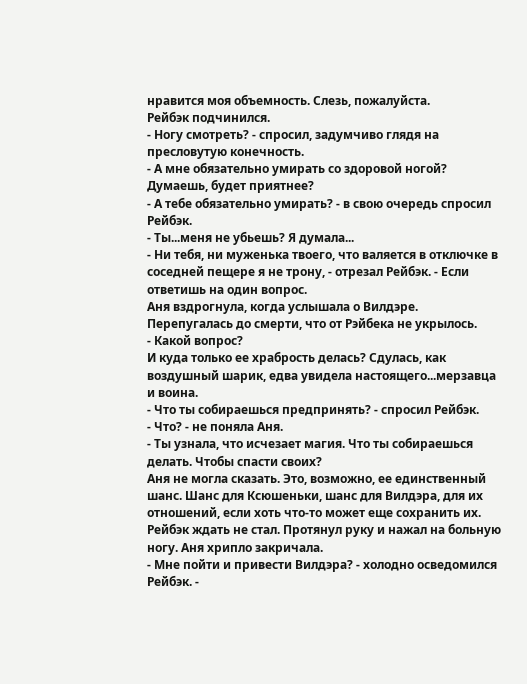нравится моя объемность. Слезь, пожалуйста.
Рейбэк подчинился.
- Ногу смотреть? - спросил, задумчиво глядя на пресловутую конечность.
- А мне обязательно умирать со здоровой ногой? Думаешь, будет приятнее?
- А тебе обязательно умирать? - в свою очередь спросил Рейбэк.
- Ты...меня не убьешь? Я думала...
- Ни тебя, ни муженька твоего, что валяется в отключке в соседней пещере я не трону, - отрезал Рейбэк. - Если ответишь на один вопрос.
Аня вздрогнула, когда услышала о Вилдэре. Перепугалась до смерти, что от Рэйбека не укрылось.
- Какой вопрос?
И куда только ее храбрость делась? Сдулась, как воздушный шарик, едва увидела настоящего...мерзавца и воина.
- Что ты собираешься предпринять? - спросил Рейбэк.
- Что? - не поняла Аня.
- Ты узнала, что исчезает магия. Что ты собираешься делать. Чтобы спасти своих?
Аня не могла сказать. Это, возможно, ее единственный шанс. Шанс для Ксюшеньки, шанс для Вилдэра, для их отношений, если хоть что-то может еще сохранить их.
Рейбэк ждать не стал. Протянул руку и нажал на больную ногу. Аня хрипло закричала.
- Мне пойти и привести Вилдэра? - холодно осведомился Рейбэк. -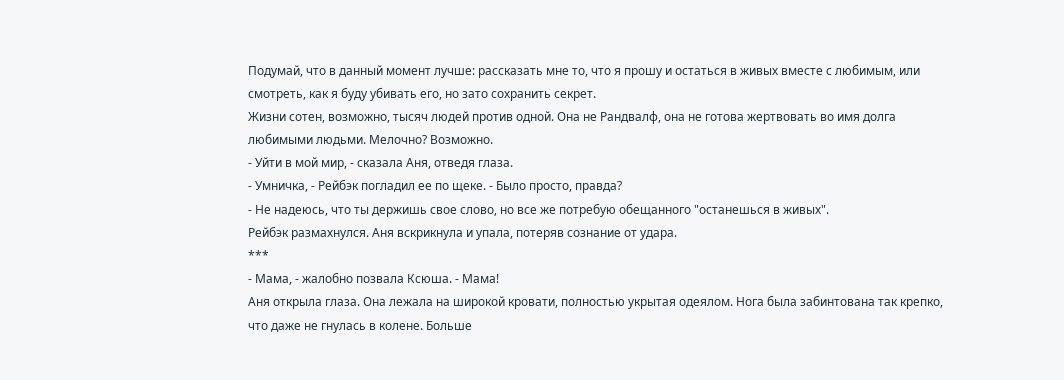Подумай, что в данный момент лучше: рассказать мне то, что я прошу и остаться в живых вместе с любимым, или смотреть, как я буду убивать его, но зато сохранить секрет.
Жизни сотен, возможно, тысяч людей против одной. Она не Рандвалф, она не готова жертвовать во имя долга любимыми людьми. Мелочно? Возможно.
- Уйти в мой мир, - сказала Аня, отведя глаза.
- Умничка, - Рейбэк погладил ее по щеке. - Было просто, правда?
- Не надеюсь, что ты держишь свое слово, но все же потребую обещанного "останешься в живых".
Рейбэк размахнулся. Аня вскрикнула и упала, потеряв сознание от удара.
***
- Мама, - жалобно позвала Ксюша. - Мама!
Аня открыла глаза. Она лежала на широкой кровати, полностью укрытая одеялом. Нога была забинтована так крепко, что даже не гнулась в колене. Больше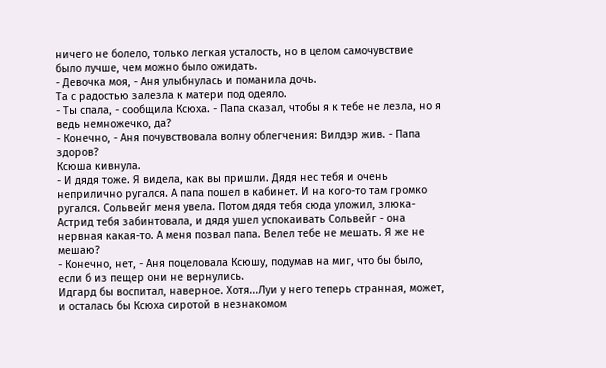ничего не болело, только легкая усталость, но в целом самочувствие было лучше, чем можно было ожидать.
- Девочка моя, - Аня улыбнулась и поманила дочь.
Та с радостью залезла к матери под одеяло.
- Ты спала, - сообщила Ксюха. - Папа сказал, чтобы я к тебе не лезла, но я ведь немножечко, да?
- Конечно, - Аня почувствовала волну облегчения: Вилдэр жив. - Папа здоров?
Ксюша кивнула.
- И дядя тоже. Я видела, как вы пришли. Дядя нес тебя и очень неприлично ругался. А папа пошел в кабинет. И на кого-то там громко ругался. Сольвейг меня увела. Потом дядя тебя сюда уложил, злюка-Астрид тебя забинтовала, и дядя ушел успокаивать Сольвейг - она нервная какая-то. А меня позвал папа. Велел тебе не мешать. Я же не мешаю?
- Конечно, нет, - Аня поцеловала Ксюшу, подумав на миг, что бы было, если б из пещер они не вернулись.
Идгард бы воспитал, наверное. Хотя...Луи у него теперь странная, может, и осталась бы Ксюха сиротой в незнакомом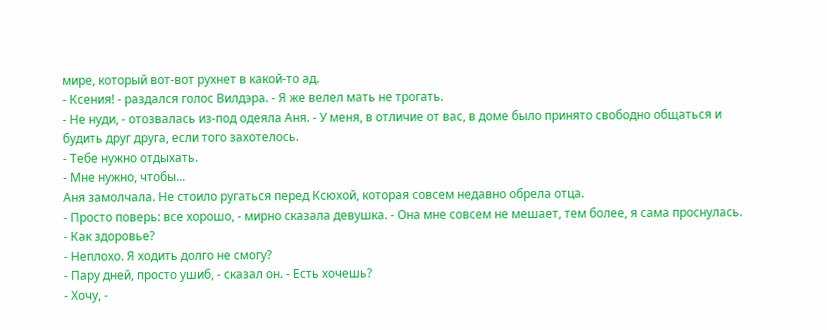мире, который вот-вот рухнет в какой-то ад.
- Ксения! - раздался голос Вилдэра. - Я же велел мать не трогать.
- Не нуди, - отозвалась из-под одеяла Аня. - У меня, в отличие от вас, в доме было принято свободно общаться и будить друг друга, если того захотелось.
- Тебе нужно отдыхать.
- Мне нужно, чтобы...
Аня замолчала. Не стоило ругаться перед Ксюхой, которая совсем недавно обрела отца.
- Просто поверь: все хорошо, - мирно сказала девушка. - Она мне совсем не мешает, тем более, я сама проснулась.
- Как здоровье?
- Неплохо. Я ходить долго не смогу?
- Пару дней, просто ушиб, - сказал он. - Есть хочешь?
- Хочу, -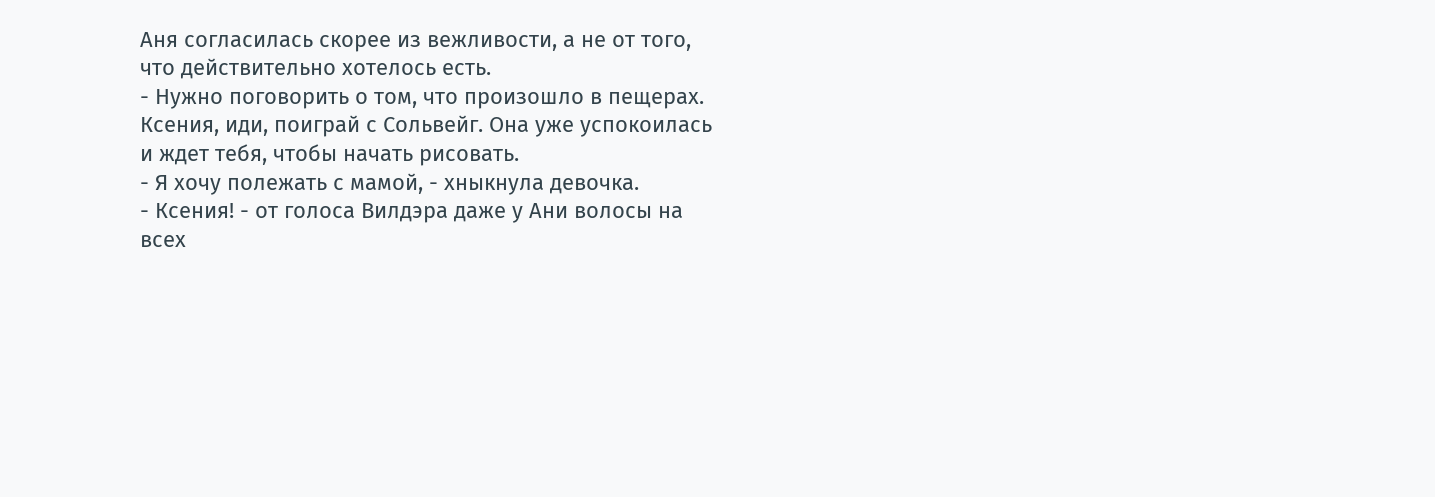Аня согласилась скорее из вежливости, а не от того, что действительно хотелось есть.
- Нужно поговорить о том, что произошло в пещерах. Ксения, иди, поиграй с Сольвейг. Она уже успокоилась и ждет тебя, чтобы начать рисовать.
- Я хочу полежать с мамой, - хныкнула девочка.
- Ксения! - от голоса Вилдэра даже у Ани волосы на всех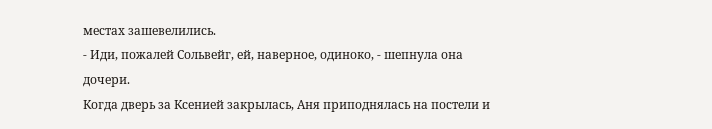местах зашевелились.
- Иди, пожалей Сольвейг, ей, наверное, одиноко, - шепнула она дочери.
Когда дверь за Ксенией закрылась, Аня приподнялась на постели и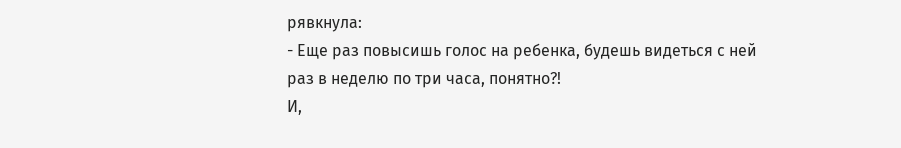рявкнула:
- Еще раз повысишь голос на ребенка, будешь видеться с ней раз в неделю по три часа, понятно?!
И,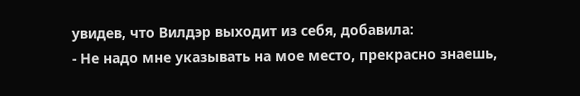увидев, что Вилдэр выходит из себя, добавила:
- Не надо мне указывать на мое место, прекрасно знаешь,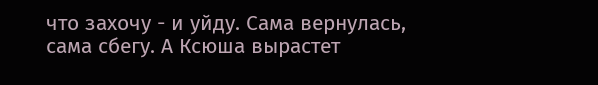что захочу - и уйду. Сама вернулась, сама сбегу. А Ксюша вырастет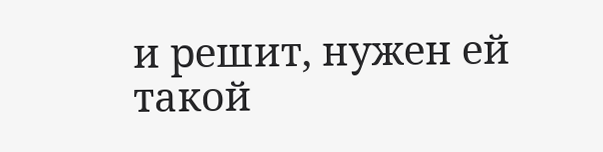и решит, нужен ей такой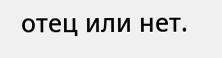отец или нет.